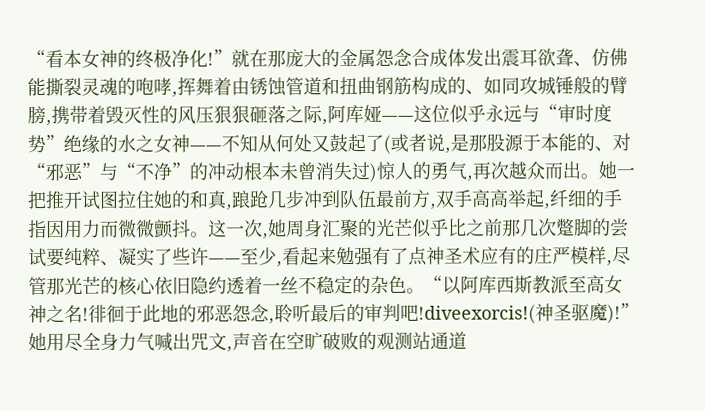“看本女神的终极净化!”就在那庞大的金属怨念合成体发出震耳欲聋、仿佛能撕裂灵魂的咆哮,挥舞着由锈蚀管道和扭曲钢筋构成的、如同攻城锤般的臂膀,携带着毁灭性的风压狠狠砸落之际,阿库娅——这位似乎永远与“审时度势”绝缘的水之女神——不知从何处又鼓起了(或者说,是那股源于本能的、对“邪恶”与“不净”的冲动根本未曾消失过)惊人的勇气,再次越众而出。她一把推开试图拉住她的和真,踉跄几步冲到队伍最前方,双手高高举起,纤细的手指因用力而微微颤抖。这一次,她周身汇聚的光芒似乎比之前那几次蹩脚的尝试要纯粹、凝实了些许——至少,看起来勉强有了点神圣术应有的庄严模样,尽管那光芒的核心依旧隐约透着一丝不稳定的杂色。“以阿库西斯教派至高女神之名!徘徊于此地的邪恶怨念,聆听最后的审判吧!diveexorcis!(神圣驱魔)!”她用尽全身力气喊出咒文,声音在空旷破败的观测站通道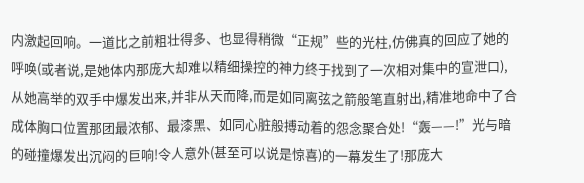内激起回响。一道比之前粗壮得多、也显得稍微“正规”些的光柱,仿佛真的回应了她的呼唤(或者说,是她体内那庞大却难以精细操控的神力终于找到了一次相对集中的宣泄口),从她高举的双手中爆发出来,并非从天而降,而是如同离弦之箭般笔直射出,精准地命中了合成体胸口位置那团最浓郁、最漆黑、如同心脏般搏动着的怨念聚合处!“轰——!”光与暗的碰撞爆发出沉闷的巨响!令人意外(甚至可以说是惊喜)的一幕发生了!那庞大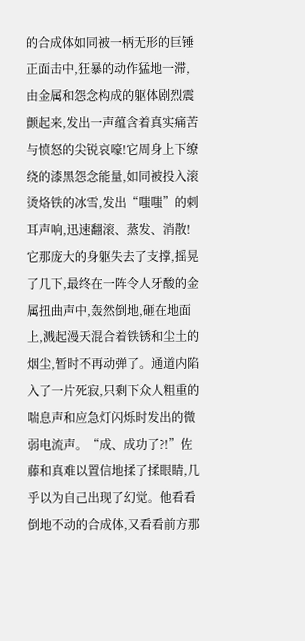的合成体如同被一柄无形的巨锤正面击中,狂暴的动作猛地一滞,由金属和怨念构成的躯体剧烈震颤起来,发出一声蕴含着真实痛苦与愤怒的尖锐哀嚎!它周身上下缭绕的漆黑怨念能量,如同被投入滚烫烙铁的冰雪,发出“嗤嗤”的刺耳声响,迅速翻滚、蒸发、消散!它那庞大的身躯失去了支撑,摇晃了几下,最终在一阵令人牙酸的金属扭曲声中,轰然倒地,砸在地面上,溅起漫天混合着铁锈和尘土的烟尘,暂时不再动弹了。通道内陷入了一片死寂,只剩下众人粗重的喘息声和应急灯闪烁时发出的微弱电流声。“成、成功了?!”佐藤和真难以置信地揉了揉眼睛,几乎以为自己出现了幻觉。他看看倒地不动的合成体,又看看前方那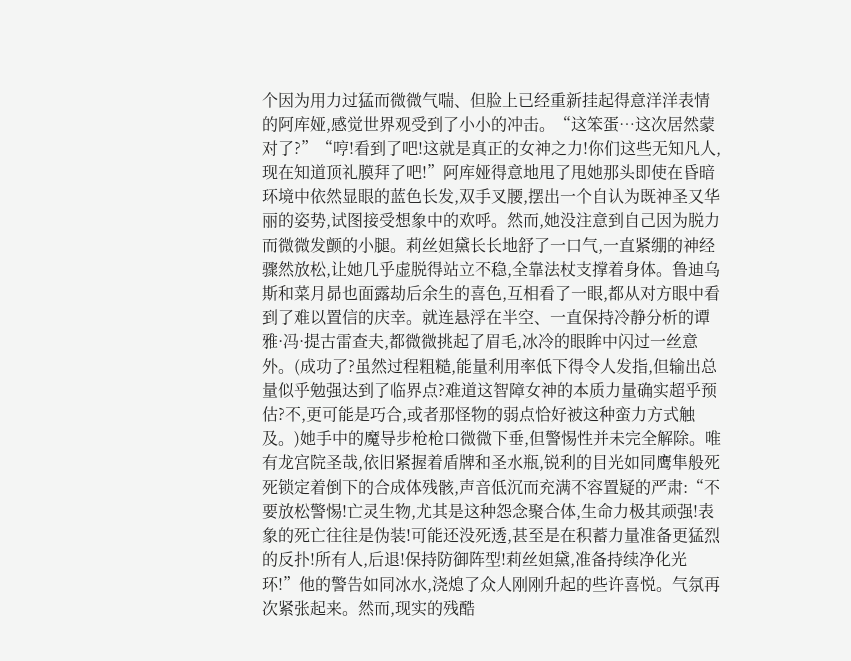个因为用力过猛而微微气喘、但脸上已经重新挂起得意洋洋表情的阿库娅,感觉世界观受到了小小的冲击。“这笨蛋…这次居然蒙对了?”“哼!看到了吧!这就是真正的女神之力!你们这些无知凡人,现在知道顶礼膜拜了吧!”阿库娅得意地甩了甩她那头即使在昏暗环境中依然显眼的蓝色长发,双手叉腰,摆出一个自认为既神圣又华丽的姿势,试图接受想象中的欢呼。然而,她没注意到自己因为脱力而微微发颤的小腿。莉丝妲黛长长地舒了一口气,一直紧绷的神经骤然放松,让她几乎虚脱得站立不稳,全靠法杖支撑着身体。鲁迪乌斯和菜月昴也面露劫后余生的喜色,互相看了一眼,都从对方眼中看到了难以置信的庆幸。就连悬浮在半空、一直保持冷静分析的谭雅·冯·提古雷查夫,都微微挑起了眉毛,冰冷的眼眸中闪过一丝意外。(成功了?虽然过程粗糙,能量利用率低下得令人发指,但输出总量似乎勉强达到了临界点?难道这智障女神的本质力量确实超乎预估?不,更可能是巧合,或者那怪物的弱点恰好被这种蛮力方式触及。)她手中的魔导步枪枪口微微下垂,但警惕性并未完全解除。唯有龙宫院圣哉,依旧紧握着盾牌和圣水瓶,锐利的目光如同鹰隼般死死锁定着倒下的合成体残骸,声音低沉而充满不容置疑的严肃:“不要放松警惕!亡灵生物,尤其是这种怨念聚合体,生命力极其顽强!表象的死亡往往是伪装!可能还没死透,甚至是在积蓄力量准备更猛烈的反扑!所有人,后退!保持防御阵型!莉丝妲黛,准备持续净化光环!”他的警告如同冰水,浇熄了众人刚刚升起的些许喜悦。气氛再次紧张起来。然而,现实的残酷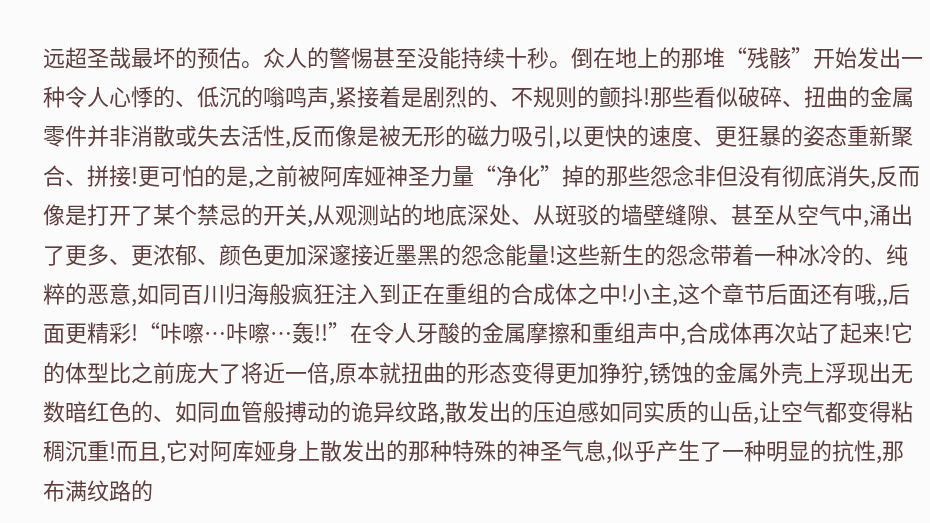远超圣哉最坏的预估。众人的警惕甚至没能持续十秒。倒在地上的那堆“残骸”开始发出一种令人心悸的、低沉的嗡鸣声,紧接着是剧烈的、不规则的颤抖!那些看似破碎、扭曲的金属零件并非消散或失去活性,反而像是被无形的磁力吸引,以更快的速度、更狂暴的姿态重新聚合、拼接!更可怕的是,之前被阿库娅神圣力量“净化”掉的那些怨念非但没有彻底消失,反而像是打开了某个禁忌的开关,从观测站的地底深处、从斑驳的墙壁缝隙、甚至从空气中,涌出了更多、更浓郁、颜色更加深邃接近墨黑的怨念能量!这些新生的怨念带着一种冰冷的、纯粹的恶意,如同百川归海般疯狂注入到正在重组的合成体之中!小主,这个章节后面还有哦,,后面更精彩!“咔嚓…咔嚓…轰!!”在令人牙酸的金属摩擦和重组声中,合成体再次站了起来!它的体型比之前庞大了将近一倍,原本就扭曲的形态变得更加狰狞,锈蚀的金属外壳上浮现出无数暗红色的、如同血管般搏动的诡异纹路,散发出的压迫感如同实质的山岳,让空气都变得粘稠沉重!而且,它对阿库娅身上散发出的那种特殊的神圣气息,似乎产生了一种明显的抗性,那布满纹路的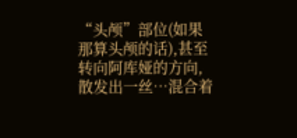“头颅”部位(如果那算头颅的话),甚至转向阿库娅的方向,散发出一丝…混合着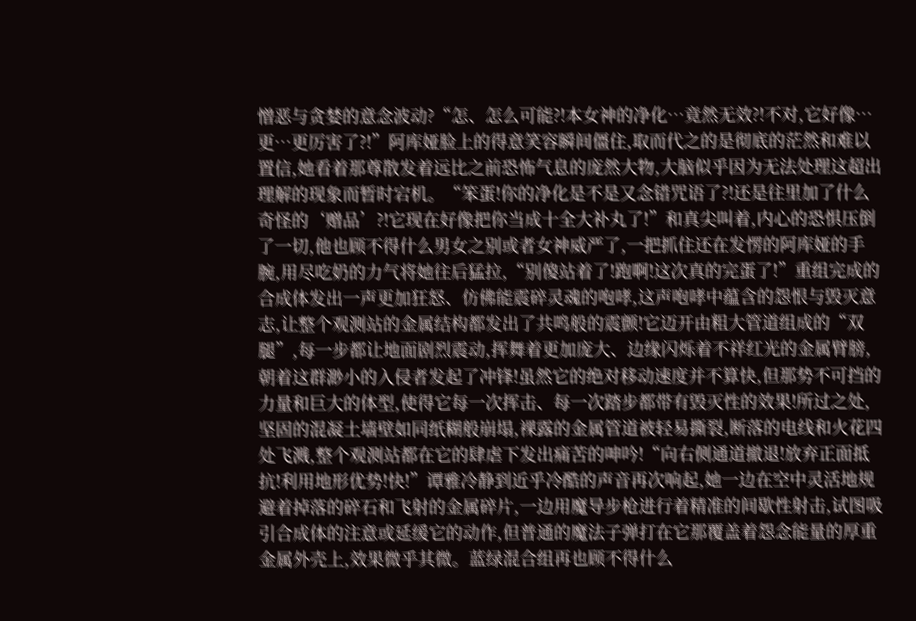憎恶与贪婪的意念波动?“怎、怎么可能?!本女神的净化…竟然无效?!不对,它好像…更…更厉害了?!”阿库娅脸上的得意笑容瞬间僵住,取而代之的是彻底的茫然和难以置信,她看着那尊散发着远比之前恐怖气息的庞然大物,大脑似乎因为无法处理这超出理解的现象而暂时宕机。“笨蛋!你的净化是不是又念错咒语了?!还是往里加了什么奇怪的‘赠品’?!它现在好像把你当成十全大补丸了!”和真尖叫着,内心的恐惧压倒了一切,他也顾不得什么男女之别或者女神威严了,一把抓住还在发愣的阿库娅的手腕,用尽吃奶的力气将她往后猛拉,“别傻站着了!跑啊!这次真的完蛋了!”重组完成的合成体发出一声更加狂怒、仿佛能震碎灵魂的咆哮,这声咆哮中蕴含的怨恨与毁灭意志,让整个观测站的金属结构都发出了共鸣般的震颤!它迈开由粗大管道组成的“双腿”,每一步都让地面剧烈震动,挥舞着更加庞大、边缘闪烁着不祥红光的金属臂膀,朝着这群渺小的入侵者发起了冲锋!虽然它的绝对移动速度并不算快,但那势不可挡的力量和巨大的体型,使得它每一次挥击、每一次踏步都带有毁灭性的效果!所过之处,坚固的混凝土墙壁如同纸糊般崩塌,裸露的金属管道被轻易撕裂,断落的电线和火花四处飞溅,整个观测站都在它的肆虐下发出痛苦的呻吟!“向右侧通道撤退!放弃正面抵抗!利用地形优势!快!”谭雅冷静到近乎冷酷的声音再次响起,她一边在空中灵活地规避着掉落的碎石和飞射的金属碎片,一边用魔导步枪进行着精准的间歇性射击,试图吸引合成体的注意或延缓它的动作,但普通的魔法子弹打在它那覆盖着怨念能量的厚重金属外壳上,效果微乎其微。蓝绿混合组再也顾不得什么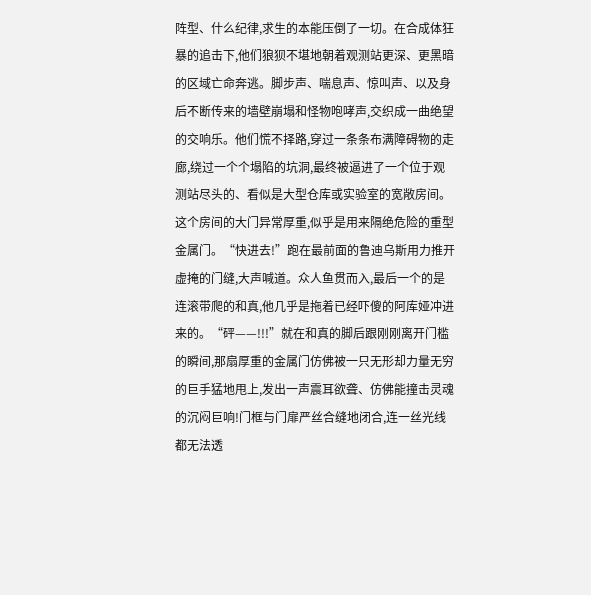阵型、什么纪律,求生的本能压倒了一切。在合成体狂暴的追击下,他们狼狈不堪地朝着观测站更深、更黑暗的区域亡命奔逃。脚步声、喘息声、惊叫声、以及身后不断传来的墙壁崩塌和怪物咆哮声,交织成一曲绝望的交响乐。他们慌不择路,穿过一条条布满障碍物的走廊,绕过一个个塌陷的坑洞,最终被逼进了一个位于观测站尽头的、看似是大型仓库或实验室的宽敞房间。这个房间的大门异常厚重,似乎是用来隔绝危险的重型金属门。“快进去!”跑在最前面的鲁迪乌斯用力推开虚掩的门缝,大声喊道。众人鱼贯而入,最后一个的是连滚带爬的和真,他几乎是拖着已经吓傻的阿库娅冲进来的。“砰——!!!”就在和真的脚后跟刚刚离开门槛的瞬间,那扇厚重的金属门仿佛被一只无形却力量无穷的巨手猛地甩上,发出一声震耳欲聋、仿佛能撞击灵魂的沉闷巨响!门框与门扉严丝合缝地闭合,连一丝光线都无法透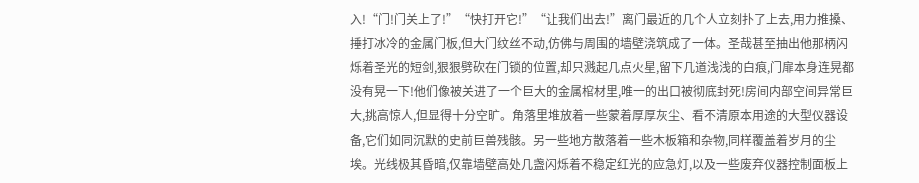入!“门!门关上了!”“快打开它!”“让我们出去!”离门最近的几个人立刻扑了上去,用力推搡、捶打冰冷的金属门板,但大门纹丝不动,仿佛与周围的墙壁浇筑成了一体。圣哉甚至抽出他那柄闪烁着圣光的短剑,狠狠劈砍在门锁的位置,却只溅起几点火星,留下几道浅浅的白痕,门扉本身连晃都没有晃一下!他们像被关进了一个巨大的金属棺材里,唯一的出口被彻底封死!房间内部空间异常巨大,挑高惊人,但显得十分空旷。角落里堆放着一些蒙着厚厚灰尘、看不清原本用途的大型仪器设备,它们如同沉默的史前巨兽残骸。另一些地方散落着一些木板箱和杂物,同样覆盖着岁月的尘埃。光线极其昏暗,仅靠墙壁高处几盏闪烁着不稳定红光的应急灯,以及一些废弃仪器控制面板上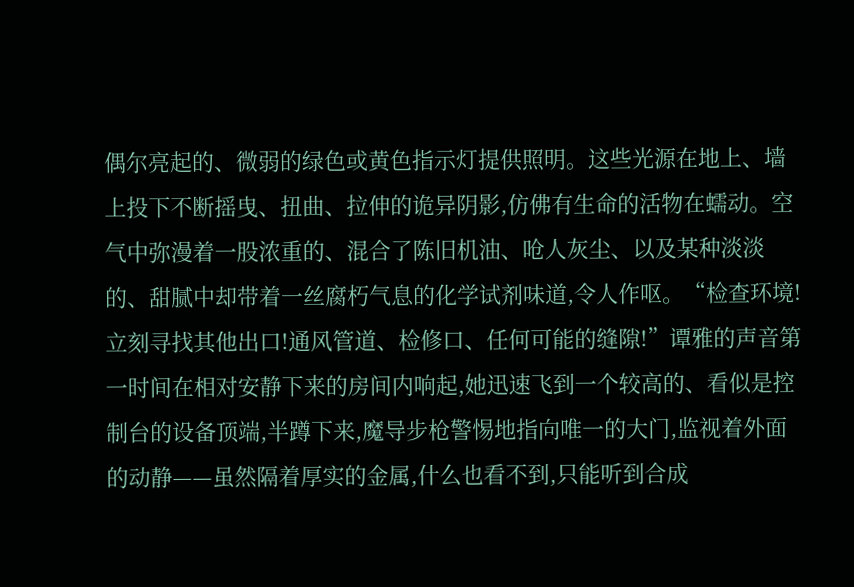偶尔亮起的、微弱的绿色或黄色指示灯提供照明。这些光源在地上、墙上投下不断摇曳、扭曲、拉伸的诡异阴影,仿佛有生命的活物在蠕动。空气中弥漫着一股浓重的、混合了陈旧机油、呛人灰尘、以及某种淡淡的、甜腻中却带着一丝腐朽气息的化学试剂味道,令人作呕。“检查环境!立刻寻找其他出口!通风管道、检修口、任何可能的缝隙!”谭雅的声音第一时间在相对安静下来的房间内响起,她迅速飞到一个较高的、看似是控制台的设备顶端,半蹲下来,魔导步枪警惕地指向唯一的大门,监视着外面的动静——虽然隔着厚实的金属,什么也看不到,只能听到合成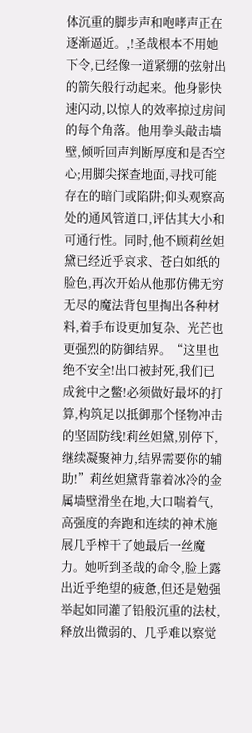体沉重的脚步声和咆哮声正在逐渐逼近。,!圣哉根本不用她下令,已经像一道紧绷的弦射出的箭矢般行动起来。他身影快速闪动,以惊人的效率掠过房间的每个角落。他用拳头敲击墙壁,倾听回声判断厚度和是否空心;用脚尖探查地面,寻找可能存在的暗门或陷阱;仰头观察高处的通风管道口,评估其大小和可通行性。同时,他不顾莉丝妲黛已经近乎哀求、苍白如纸的脸色,再次开始从他那仿佛无穷无尽的魔法背包里掏出各种材料,着手布设更加复杂、光芒也更强烈的防御结界。“这里也绝不安全!出口被封死,我们已成瓮中之鳖!必须做好最坏的打算,构筑足以抵御那个怪物冲击的坚固防线!莉丝妲黛,别停下,继续凝聚神力,结界需要你的辅助!”莉丝妲黛背靠着冰冷的金属墙壁滑坐在地,大口喘着气,高强度的奔跑和连续的神术施展几乎榨干了她最后一丝魔力。她听到圣哉的命令,脸上露出近乎绝望的疲惫,但还是勉强举起如同灌了铅般沉重的法杖,释放出微弱的、几乎难以察觉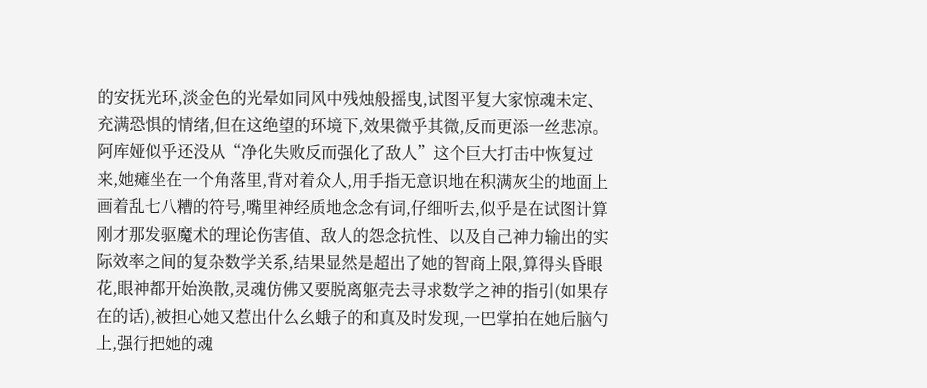的安抚光环,淡金色的光晕如同风中残烛般摇曳,试图平复大家惊魂未定、充满恐惧的情绪,但在这绝望的环境下,效果微乎其微,反而更添一丝悲凉。阿库娅似乎还没从“净化失败反而强化了敌人”这个巨大打击中恢复过来,她瘫坐在一个角落里,背对着众人,用手指无意识地在积满灰尘的地面上画着乱七八糟的符号,嘴里神经质地念念有词,仔细听去,似乎是在试图计算刚才那发驱魔术的理论伤害值、敌人的怨念抗性、以及自己神力输出的实际效率之间的复杂数学关系,结果显然是超出了她的智商上限,算得头昏眼花,眼神都开始涣散,灵魂仿佛又要脱离躯壳去寻求数学之神的指引(如果存在的话),被担心她又惹出什么幺蛾子的和真及时发现,一巴掌拍在她后脑勺上,强行把她的魂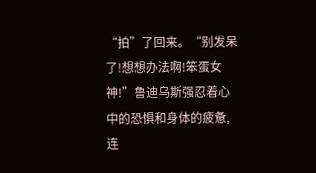“拍”了回来。“别发呆了!想想办法啊!笨蛋女神!”鲁迪乌斯强忍着心中的恐惧和身体的疲惫,连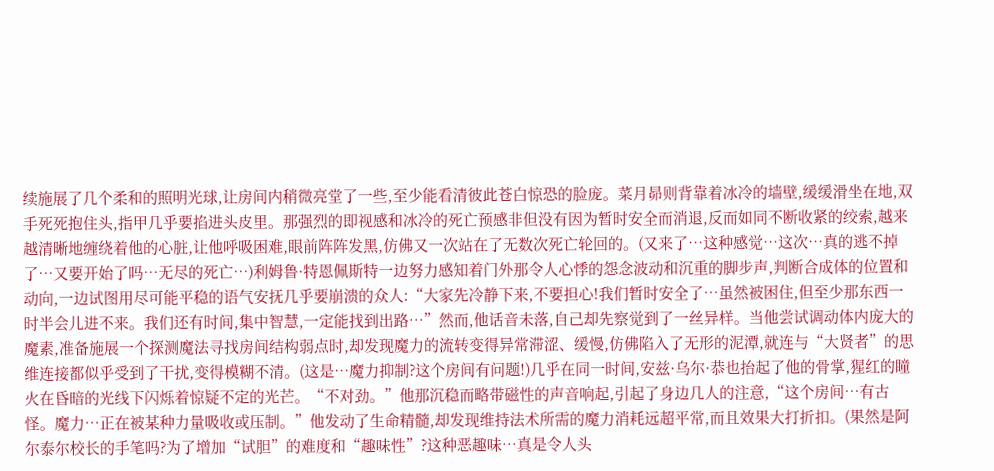续施展了几个柔和的照明光球,让房间内稍微亮堂了一些,至少能看清彼此苍白惊恐的脸庞。菜月昴则背靠着冰冷的墙壁,缓缓滑坐在地,双手死死抱住头,指甲几乎要掐进头皮里。那强烈的即视感和冰冷的死亡预感非但没有因为暂时安全而消退,反而如同不断收紧的绞索,越来越清晰地缠绕着他的心脏,让他呼吸困难,眼前阵阵发黑,仿佛又一次站在了无数次死亡轮回的。(又来了…这种感觉…这次…真的逃不掉了…又要开始了吗…无尽的死亡…)利姆鲁·特恩佩斯特一边努力感知着门外那令人心悸的怨念波动和沉重的脚步声,判断合成体的位置和动向,一边试图用尽可能平稳的语气安抚几乎要崩溃的众人:“大家先冷静下来,不要担心!我们暂时安全了…虽然被困住,但至少那东西一时半会儿进不来。我们还有时间,集中智慧,一定能找到出路…”然而,他话音未落,自己却先察觉到了一丝异样。当他尝试调动体内庞大的魔素,准备施展一个探测魔法寻找房间结构弱点时,却发现魔力的流转变得异常滞涩、缓慢,仿佛陷入了无形的泥潭,就连与“大贤者”的思维连接都似乎受到了干扰,变得模糊不清。(这是…魔力抑制?这个房间有问题!)几乎在同一时间,安兹·乌尔·恭也抬起了他的骨掌,猩红的瞳火在昏暗的光线下闪烁着惊疑不定的光芒。“不对劲。”他那沉稳而略带磁性的声音响起,引起了身边几人的注意,“这个房间…有古怪。魔力…正在被某种力量吸收或压制。”他发动了生命精髓,却发现维持法术所需的魔力消耗远超平常,而且效果大打折扣。(果然是阿尔泰尔校长的手笔吗?为了增加“试胆”的难度和“趣味性”?这种恶趣味…真是令人头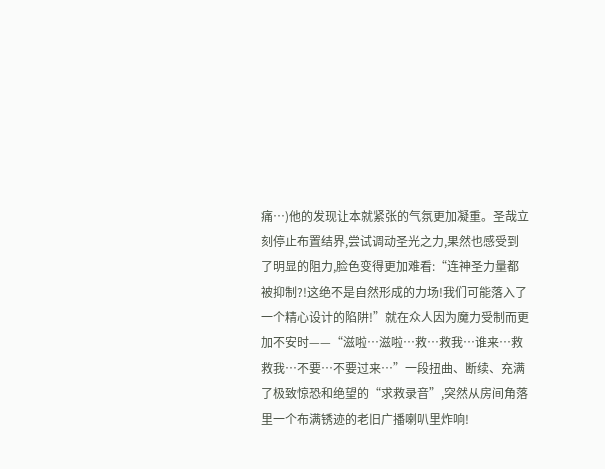痛…)他的发现让本就紧张的气氛更加凝重。圣哉立刻停止布置结界,尝试调动圣光之力,果然也感受到了明显的阻力,脸色变得更加难看:“连神圣力量都被抑制?!这绝不是自然形成的力场!我们可能落入了一个精心设计的陷阱!”就在众人因为魔力受制而更加不安时——“滋啦…滋啦…救…救我…谁来…救救我…不要…不要过来…”一段扭曲、断续、充满了极致惊恐和绝望的“求救录音”,突然从房间角落里一个布满锈迹的老旧广播喇叭里炸响!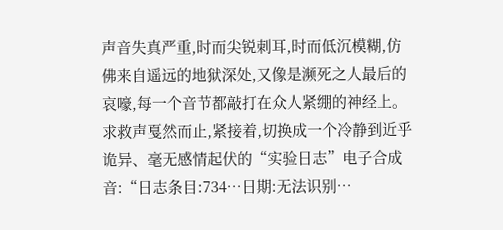声音失真严重,时而尖锐刺耳,时而低沉模糊,仿佛来自遥远的地狱深处,又像是濒死之人最后的哀嚎,每一个音节都敲打在众人紧绷的神经上。求救声戛然而止,紧接着,切换成一个冷静到近乎诡异、毫无感情起伏的“实验日志”电子合成音:“日志条目:734…日期:无法识别…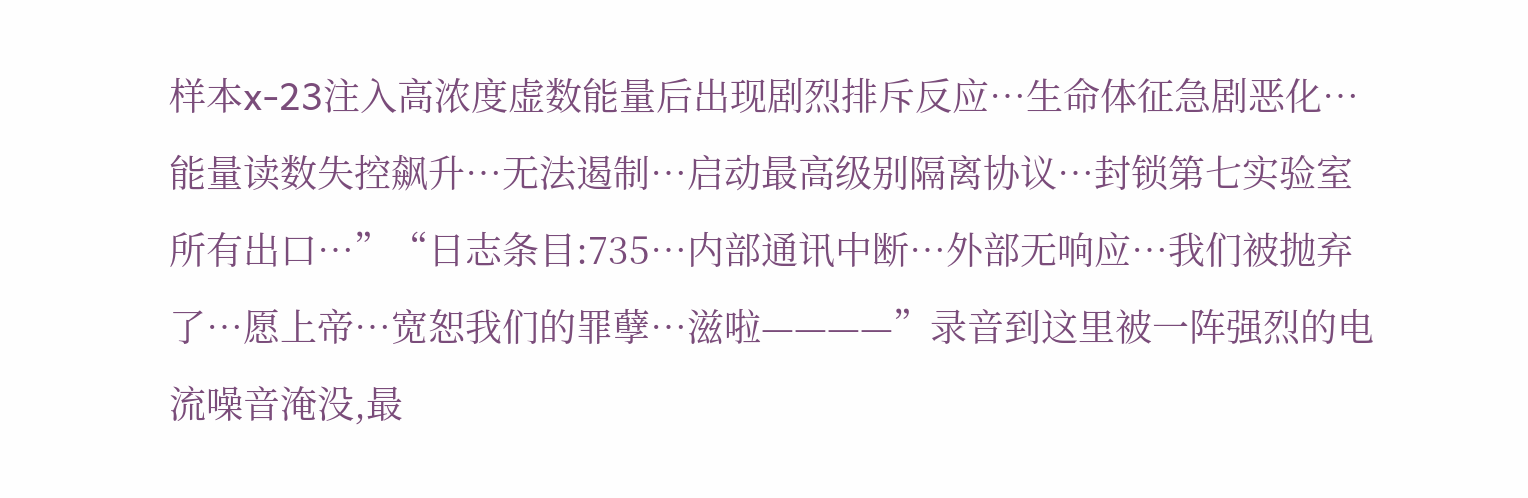样本x-23注入高浓度虚数能量后出现剧烈排斥反应…生命体征急剧恶化…能量读数失控飙升…无法遏制…启动最高级别隔离协议…封锁第七实验室所有出口…”“日志条目:735…内部通讯中断…外部无响应…我们被抛弃了…愿上帝…宽恕我们的罪孽…滋啦————”录音到这里被一阵强烈的电流噪音淹没,最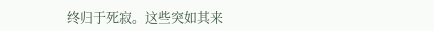终归于死寂。这些突如其来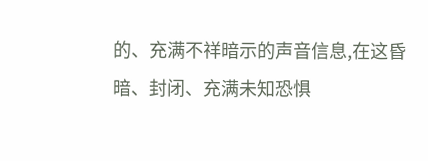的、充满不祥暗示的声音信息,在这昏暗、封闭、充满未知恐惧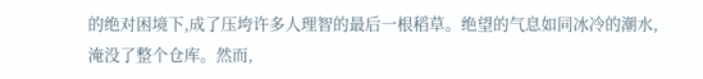的绝对困境下,成了压垮许多人理智的最后一根稻草。绝望的气息如同冰冷的潮水,淹没了整个仓库。然而,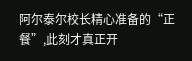阿尔泰尔校长精心准备的“正餐”,此刻才真正开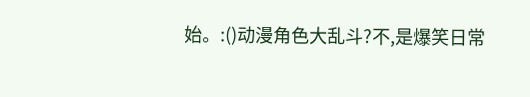始。:()动漫角色大乱斗?不,是爆笑日常